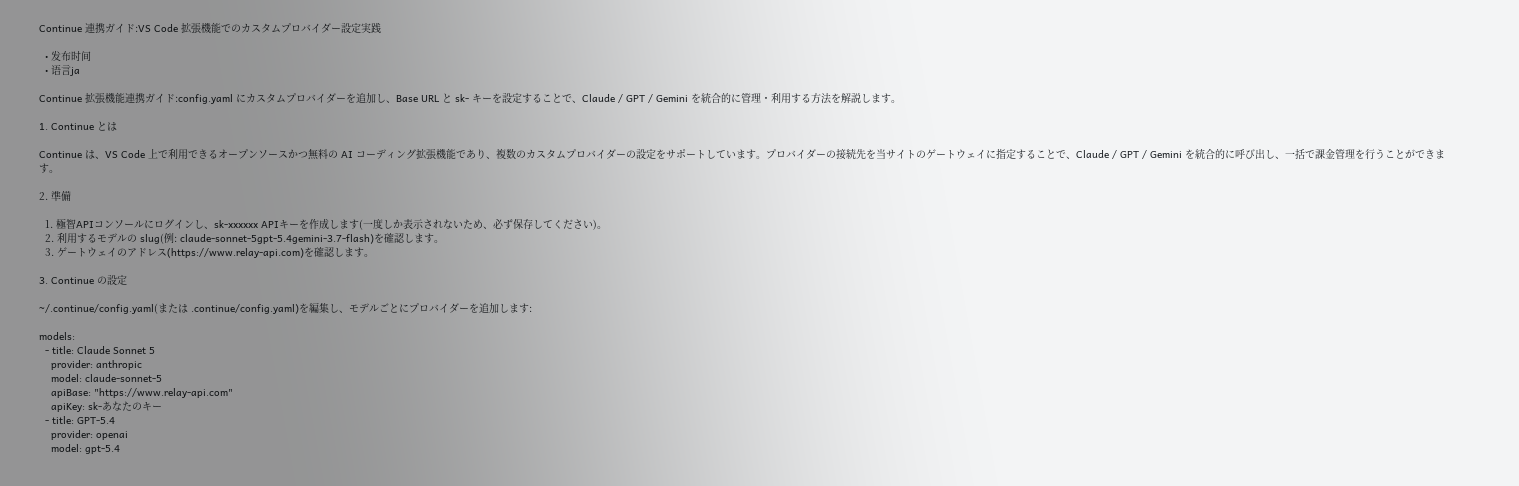Continue 連携ガイド:VS Code 拡張機能でのカスタムプロバイダー設定実践

  • 发布时间
  • 语言ja

Continue 拡張機能連携ガイド:config.yaml にカスタムプロバイダーを追加し、Base URL と sk- キーを設定することで、Claude / GPT / Gemini を統合的に管理・利用する方法を解説します。

1. Continue とは

Continue は、VS Code 上で利用できるオープンソースかつ無料の AI コーディング拡張機能であり、複数のカスタムプロバイダーの設定をサポートしています。プロバイダーの接続先を当サイトのゲートウェイに指定することで、Claude / GPT / Gemini を統合的に呼び出し、一括で課金管理を行うことができます。

2. 準備

  1. 極智APIコンソールにログインし、sk-xxxxxx APIキーを作成します(一度しか表示されないため、必ず保存してください)。
  2. 利用するモデルの slug(例: claude-sonnet-5gpt-5.4gemini-3.7-flash)を確認します。
  3. ゲートウェイのアドレス(https://www.relay-api.com)を確認します。

3. Continue の設定

~/.continue/config.yaml(または .continue/config.yaml)を編集し、モデルごとにプロバイダーを追加します:

models:
  - title: Claude Sonnet 5
    provider: anthropic
    model: claude-sonnet-5
    apiBase: "https://www.relay-api.com"
    apiKey: sk-あなたのキー
  - title: GPT-5.4
    provider: openai
    model: gpt-5.4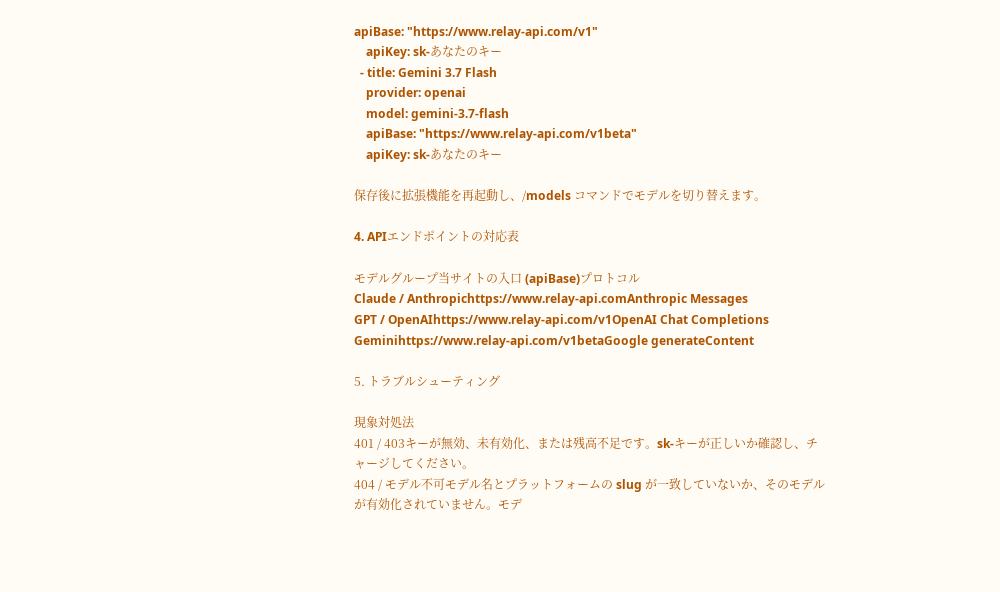apiBase: "https://www.relay-api.com/v1"
    apiKey: sk-あなたのキー
  - title: Gemini 3.7 Flash
    provider: openai
    model: gemini-3.7-flash
    apiBase: "https://www.relay-api.com/v1beta"
    apiKey: sk-あなたのキー

保存後に拡張機能を再起動し、/models コマンドでモデルを切り替えます。

4. APIエンドポイントの対応表

モデルグループ当サイトの入口 (apiBase)プロトコル
Claude / Anthropichttps://www.relay-api.comAnthropic Messages
GPT / OpenAIhttps://www.relay-api.com/v1OpenAI Chat Completions
Geminihttps://www.relay-api.com/v1betaGoogle generateContent

5. トラブルシューティング

現象対処法
401 / 403キーが無効、未有効化、または残高不足です。sk-キーが正しいか確認し、チャージしてください。
404 / モデル不可モデル名とプラットフォームの slug が一致していないか、そのモデルが有効化されていません。モデ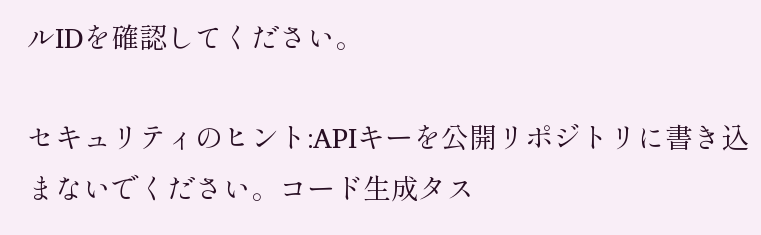ルIDを確認してください。

セキュリティのヒント:APIキーを公開リポジトリに書き込まないでください。コード生成タス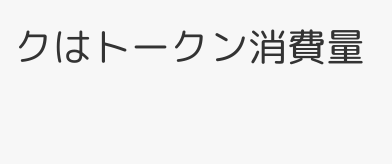クはトークン消費量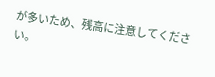が多いため、残高に注意してください。